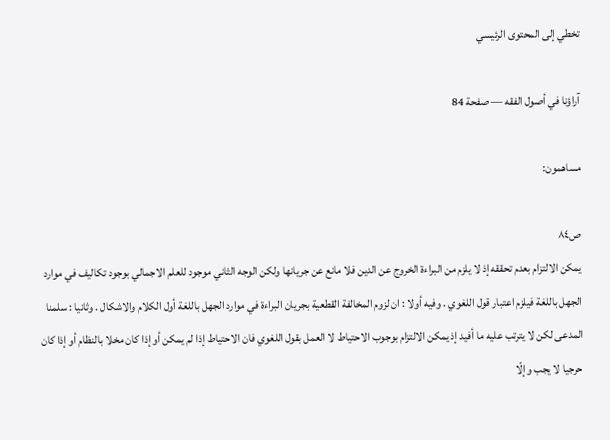تخطي إلى المحتوى الرئيسي

آراؤنا في أصول الفقه — صفحة 84

مساهمون:

ص٨٤
يمكن الالتزام بعدم تحققه إذ لا يلزم من البراءة الخروج عن الدين فلا مانع عن جريانها ولكن الوجه الثاني موجود للعلم الاجمالي بوجود تكاليف في موارد الجهل باللغة فيلزم اعتبار قول اللغوي . وفيه أولا : ان لزوم المخالفة القطعية بجريان البراءة في موارد الجهل باللغة أول الكلام والاشكال . وثانيا : سلمنا المدعى لكن لا يترتب عليه ما أفيد إذ يمكن الالتزام بوجوب الاحتياط لا العمل بقول اللغوي فان الاحتياط إذا لم يمكن أو إذا كان مخلا بالنظام أو إذا كان حرجيا لا يجب وإلّا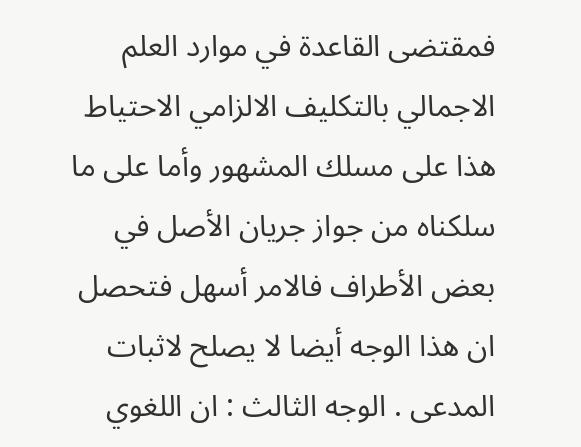فمقتضى القاعدة في موارد العلم الاجمالي بالتكليف الالزامي الاحتياط هذا على مسلك المشهور وأما على ما سلكناه من جواز جريان الأصل في بعض الأطراف فالامر أسهل فتحصل ان هذا الوجه أيضا لا يصلح لاثبات المدعى . الوجه الثالث : ان اللغوي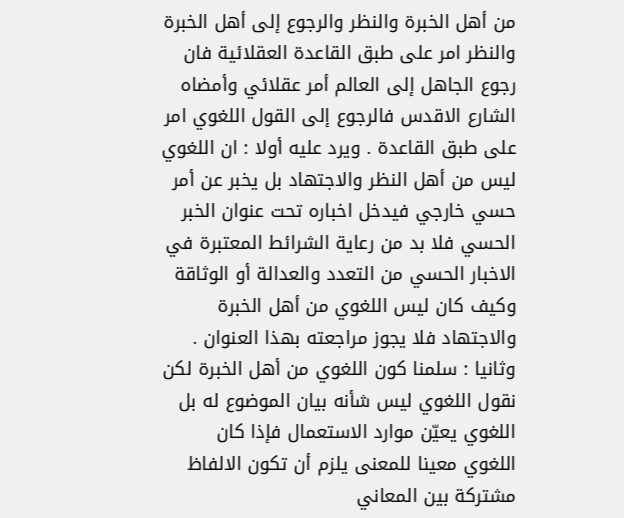من أهل الخبرة والنظر والرجوع إلى أهل الخبرة والنظر امر على طبق القاعدة العقلائية فان رجوع الجاهل إلى العالم أمر عقلائي وأمضاه الشارع الاقدس فالرجوع إلى القول اللغوي امر على طبق القاعدة . ويرد عليه أولا : ان اللغوي ليس من أهل النظر والاجتهاد بل يخبر عن أمر حسي خارجي فيدخل اخباره تحت عنوان الخبر الحسي فلا بد من رعاية الشرائط المعتبرة في الاخبار الحسي من التعدد والعدالة أو الوثاقة وكيف كان ليس اللغوي من أهل الخبرة والاجتهاد فلا يجوز مراجعته بهذا العنوان . وثانيا : سلمنا كون اللغوي من أهل الخبرة لكن نقول اللغوي ليس شأنه بيان الموضوع له بل اللغوي يعيّن موارد الاستعمال فإذا كان اللغوي معينا للمعنى يلزم أن تكون الالفاظ مشتركة بين المعاني